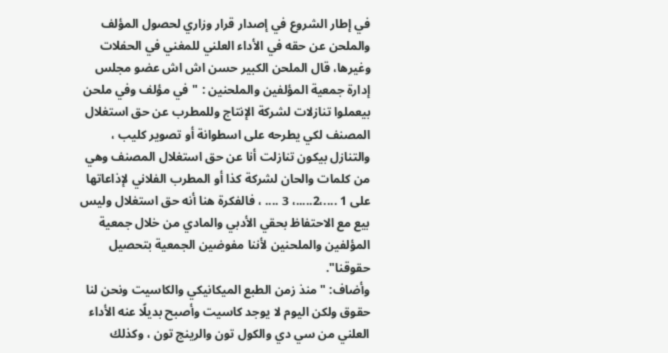في إطار الشروع في إصدار قرار وزاري لحصول المؤلف والملحن عن حقه في الأداء العلني للمغني في الحفلات وغيرها، قال الملحن الكبير حسن اش اش عضو مجلس إدارة جمعية المؤلفين والملحنين : "في مؤلف وفي ملحن بيعملوا تنازلات لشركة الإنتاج وللمطرب عن حق استغلال المصنف لكي يطرحه على اسطوانة أو تصوير كليب ، والتنازل بيكون تنازلت أنا عن حق استغلال المصنف وهي من كلمات والحان لشركة كذا أو المطرب الفلاني لإذاعاتها على 1 ....،2.....، 3 .... ، فالفكرة هنا أنه حق استغلال وليس بيع مع الاحتفاظ بحقي الأدبي والمادي من خلال جمعية المؤلفين والملحنين لأننا مفوضين الجمعية بتحصيل حقوقنا".
وأضاف: "منذ زمن الطبع الميكانيكي والكاسيت ونحن لنا حقوق ولكن اليوم لا يوجد كاسيت وأصبح بديلًا عنه الأداء العلني من سي دي والكول تون والرينج تون ، وكذلك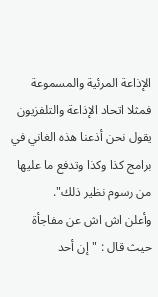الإذاعة المرئية والمسموعة فمثلا اتحاد الإذاعة والتلفزيون يقول نحن أذعنا هذه الغاني في برامج كذا وكذا وتدفع ما عليها من رسوم نظير ذلك".
وأعلن اش اش عن مفاجأة حيث قال : "إن أحد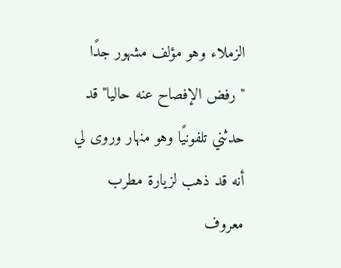الزملاء وهو مؤلف مشهور جدًا "رفض الإفصاح عنه حاليا" قد حدثني تلفونيًا وهو منهار وروى لي أنه قد ذهب لزيارة مطرب معروف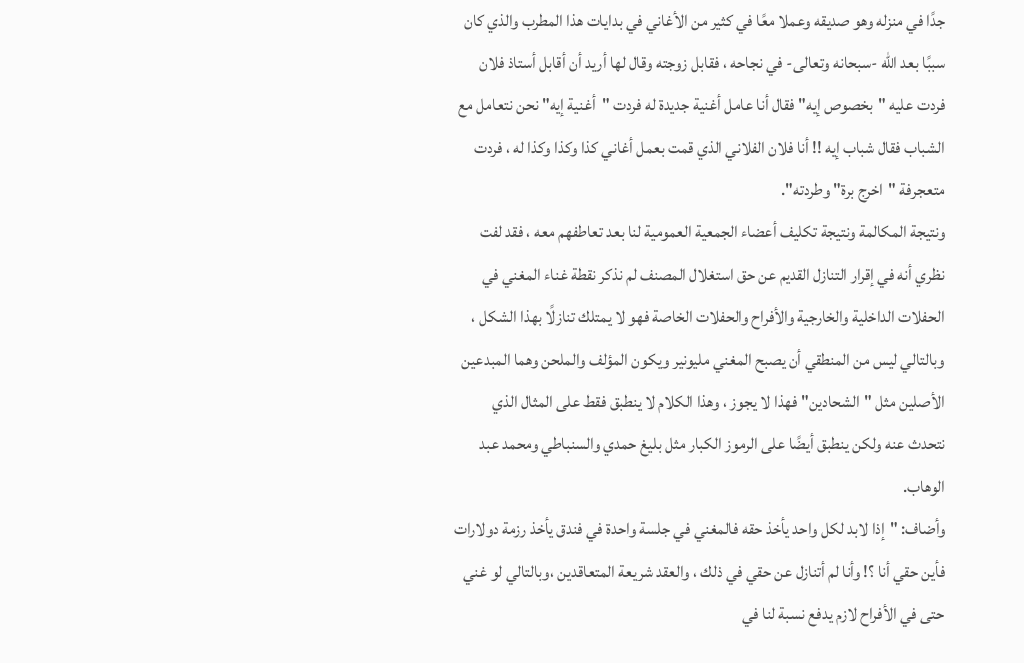جدًا في منزله وهو صديقه وعملا معًا في كثير من الأغاني في بدايات هذا المطرب والذي كان سببًا بعد الله -سبحانه وتعالى- في نجاحه ، فقابل زوجته وقال لها أريد أن أقابل أستاذ فلان فردت عليه "بخصوص إيه" فقال أنا عامل أغنية جديدة له فردت "أغنية إيه" نحن نتعامل مع الشباب فقال شباب إيه !! أنا فلان الفلاني الذي قمت بعمل أغاني كذا وكذا وكذا له ، فردت متعجرفة "اخرج برة" وطردته".
ونتيجة المكالمة ونتيجة تكليف أعضاء الجمعية العمومية لنا بعد تعاطفهم معه ، فقد لفت نظري أنه في إقرار التنازل القديم عن حق استغلال المصنف لم نذكر نقطة غناء المغني في الحفلات الداخلية والخارجية والأفراح والحفلات الخاصة فهو لا يمتلك تنازلًا بهذا الشكل ، وبالتالي ليس من المنطقي أن يصبح المغني مليونير ويكون المؤلف والملحن وهما المبدعين الأصلين مثل "الشحادين" فهذا لا يجوز ، وهذا الكلام لا ينطبق فقط على المثال الذي نتحدث عنه ولكن ينطبق أيضًا على الرموز الكبار مثل بليغ حمدي والسنباطي ومحمد عبد الوهاب.
وأضاف: "إذا لابد لكل واحد يأخذ حقه فالمغني في جلسة واحدة في فندق يأخذ رزمة دولارات فأين حقي أنا ؟! وأنا لم أتنازل عن حقي في ذلك ، والعقد شريعة المتعاقدين ،وبالتالي لو غني حتى في الأفراح لازم يدفع نسبة لنا في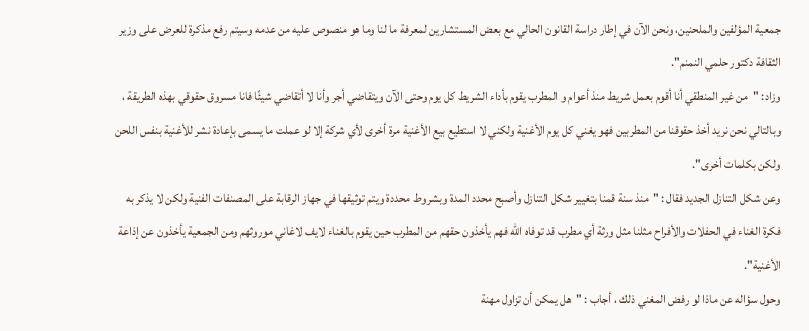جمعية المؤلفين والملحنين، ونحن الآن في إطار دراسة القانون الحالي مع بعض المستشارين لمعرفة ما لنا وما هو منصوص عليه من عدمه وسيتم رفع مذكرة للعرض على وزير الثقافة دكتور حلمي النمنم".
وزاد: "من غير المنطقي أنا أقوم بعمل شريط منذ أعوام و المطرب يقوم بأداء الشريط كل يوم وحتى الآن ويتقاضي أجر وأنا لا أتقاضي شيئًا فانا مسروق حقوقي بهذه الطريقة ، وبالتالي نحن نريد أخذ حقوقنا من المطربين فهو يغني كل يوم الأغنية ولكني لا استطيع بيع الأغنية مرة أخرى لأي شركة إلا لو عملت ما يسمى بإعادة نشر للأغنية بنفس اللحن ولكن بكلمات أخرى".
وعن شكل التنازل الجديد فقال : "منذ سنة قمنا بتغيير شكل التنازل وأصبح محدد المدة وبشروط محددة ويتم توثيقها في جهاز الرقابة على المصنفات الفنية ولكن لا يذكر به فكرة الغناء في الحفلات والأفراح مثلنا مثل ورثة أي مطرب قد توفاه الله فهم يأخذون حقهم من المطرب حين يقوم بالغناء لايف لاغاني موروثهم ومن الجمعية يأخذون عن إذاعة الأغنية".
وحول سؤاله عن ماذا لو رفض المغني ذلك ، أجاب : "هل يمكن أن تزاول مهنة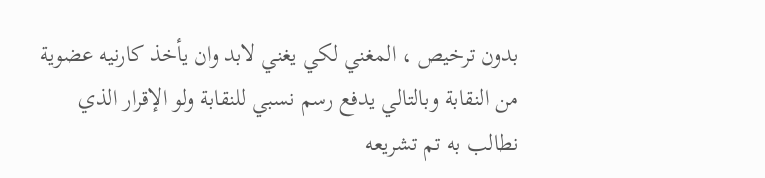بدون ترخيص ، المغني لكي يغني لابد وان يأخذ كارنيه عضوية من النقابة وبالتالي يدفع رسم نسبي للنقابة ولو الإقرار الذي نطالب به تم تشريعه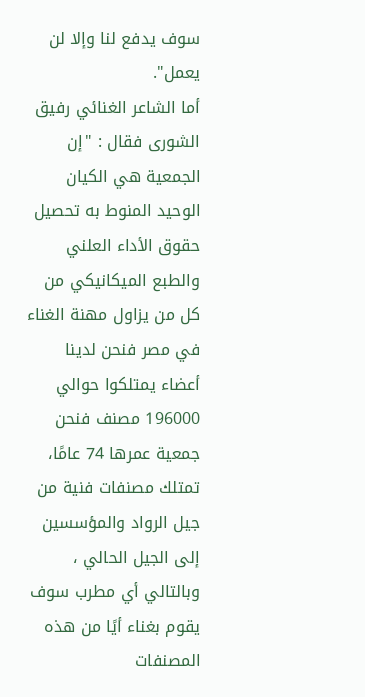سوف يدفع لنا وإلا لن يعمل".
أما الشاعر الغنائي رفيق الشورى فقال : "إن الجمعية هي الكيان الوحيد المنوط به تحصيل حقوق الأداء العلني والطبع الميكانيكي من كل من يزاول مهنة الغناء في مصر فنحن لدينا أعضاء يمتلكوا حوالي 196000 مصنف فنحن جمعية عمرها 74 عامًا، تمتلك مصنفات فنية من جيل الرواد والمؤسسين إلى الجيل الحالي ، وبالتالي أي مطرب سوف يقوم بغناء أيًا من هذه المصنفات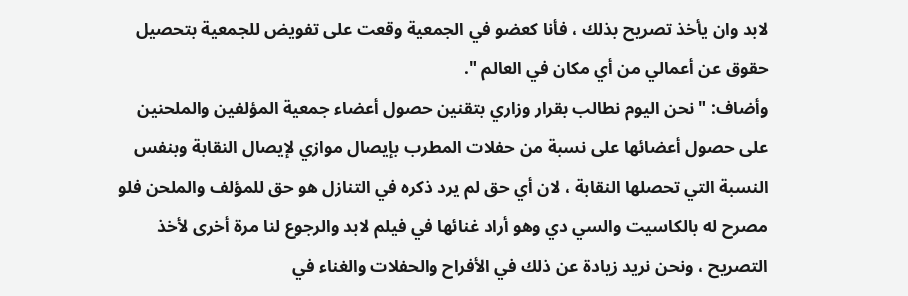لابد وان يأخذ تصريح بذلك ، فأنا كعضو في الجمعية وقعت على تفويض للجمعية بتحصيل حقوق عن أعمالي من أي مكان في العالم ".
وأضاف: "نحن اليوم نطالب بقرار وزاري بتقنين حصول أعضاء جمعية المؤلفين والملحنين على حصول أعضائها على نسبة من حفلات المطرب بإيصال موازي لإيصال النقابة وبنفس النسبة التي تحصلها النقابة ، لان أي حق لم يرد ذكره في التنازل هو حق للمؤلف والملحن فلو مصرح له بالكاسيت والسي دي وهو أراد غنائها في فيلم لابد والرجوع لنا مرة أخرى لأخذ التصريح ، ونحن نريد زيادة عن ذلك في الأفراح والحفلات والغناء في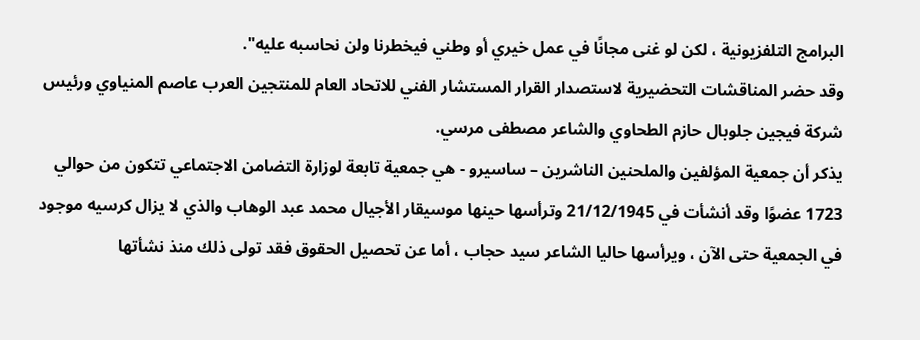البرامج التلفزيونية ، لكن لو غنى مجانًا في عمل خيري أو وطني فيخطرنا ولن نحاسبه عليه".
وقد حضر المناقشات التحضيرية لاستصدار القرار المستشار الفني للاتحاد العام للمنتجين العرب عاصم المنياوي ورئيس شركة فيجين جلوبال حازم الطحاوي والشاعر مصطفى مرسي.
يذكر أن جمعية المؤلفين والملحنين الناشرين – ساسيرو - هي جمعية تابعة لوزارة التضامن الاجتماعي تتكون من حوالي 1723 عضوًا وقد أنشأت في 21/12/1945 وترأسها حينها موسيقار الأجيال محمد عبد الوهاب والذي لا يزال كرسيه موجود في الجمعية حتى الآن ، ويرأسها حاليا الشاعر سيد حجاب ، أما عن تحصيل الحقوق فقد تولى ذلك منذ نشأتها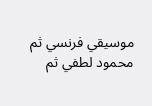موسيقي فرنسي ثم محمود لطفي ثم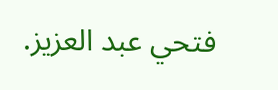فتحي عبد العزيز.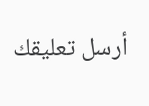أرسل تعليقك